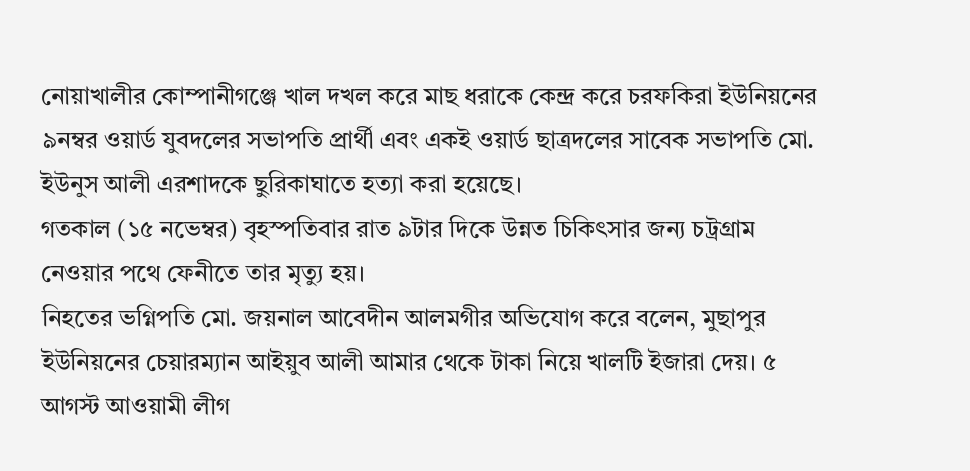নোয়াখালীর কোম্পানীগঞ্জে খাল দখল করে মাছ ধরাকে কেন্দ্র করে চরফকিরা ইউনিয়নের ৯নম্বর ওয়ার্ড যুবদলের সভাপতি প্রার্থী এবং একই ওয়ার্ড ছাত্রদলের সাবেক সভাপতি মো. ইউনুস আলী এরশাদকে ছুরিকাঘাতে হত্যা করা হয়েছে।
গতকাল (১৫ নভেম্বর) বৃহস্পতিবার রাত ৯টার দিকে উন্নত চিকিৎসার জন্য চট্রগ্রাম নেওয়ার পথে ফেনীতে তার মৃত্যু হয়।
নিহতের ভগ্নিপতি মো. জয়নাল আবেদীন আলমগীর অভিযোগ করে বলেন, মুছাপুর ইউনিয়নের চেয়ারম্যান আইয়ুব আলী আমার থেকে টাকা নিয়ে খালটি ইজারা দেয়। ৫ আগস্ট আওয়ামী লীগ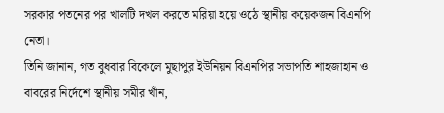সরকার পতনের পর খালটি দখল করতে মরিয়া হয়ে ওঠে স্থানীয় কয়েকজন বিএনপি নেতা।
তিনি জানান, গত বুধবার বিকেলে মুছাপুর ইউনিয়ন বিএনপির সভাপতি শাহজাহান ও বাবরের নির্দেশে স্থানীয় সমীর খাঁন,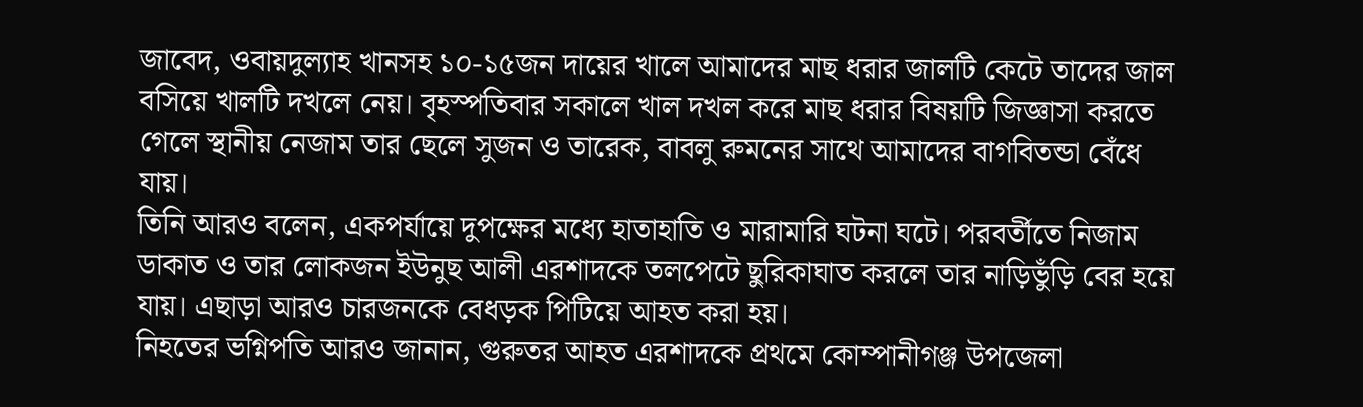জাবেদ, ওবায়দুল্যাহ খানসহ ১০-১৫জন দায়ের খালে আমাদের মাছ ধরার জালটি কেটে তাদের জাল বসিয়ে খালটি দখলে নেয়। বৃহস্পতিবার সকালে খাল দখল করে মাছ ধরার বিষয়টি জিজ্ঞাসা করতে গেলে স্থানীয় নেজাম তার ছেলে সুজন ও তারেক, বাবলু রুমনের সাথে আমাদের বাগবিতন্ডা বেঁধে যায়।
তিনি আরও বলেন, একপর্যায়ে দুপক্ষের মধ্যে হাতাহাতি ও মারামারি ঘটনা ঘটে। পরবর্তীতে নিজাম ডাকাত ও তার লোকজন ইউনুছ আলী এরশাদকে তলপেটে ছুরিকাঘাত করলে তার নাড়িভুঁড়ি বের হয়ে যায়। এছাড়া আরও চারজনকে বেধড়ক পিটিয়ে আহত করা হয়।
নিহতের ভগ্নিপতি আরও জানান, গুরুতর আহত এরশাদকে প্রথমে কোম্পানীগঞ্জ উপজেলা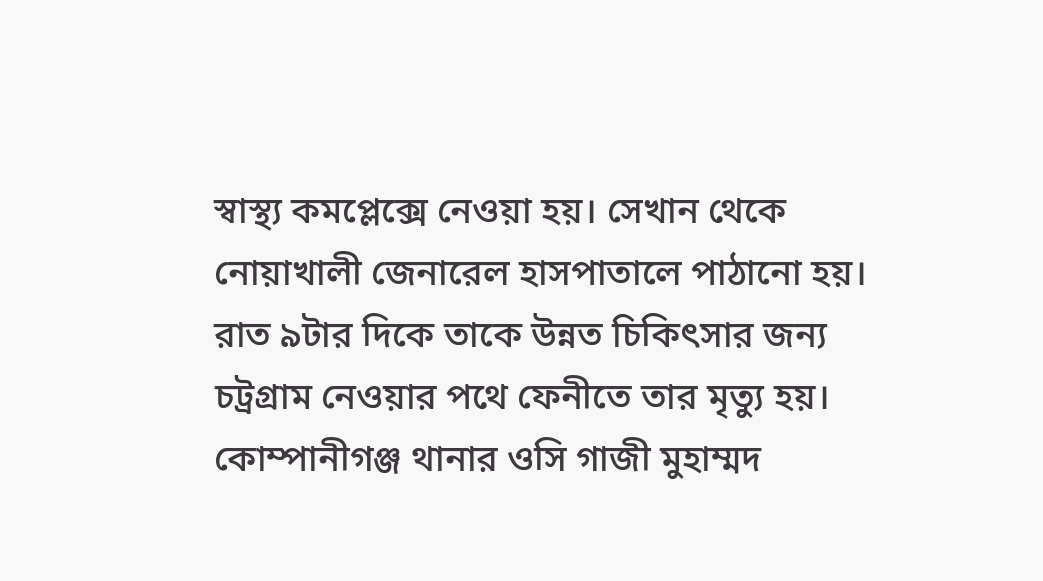স্বাস্থ্য কমপ্লেক্সে নেওয়া হয়। সেখান থেকে নোয়াখালী জেনারেল হাসপাতালে পাঠানো হয়। রাত ৯টার দিকে তাকে উন্নত চিকিৎসার জন্য চট্রগ্রাম নেওয়ার পথে ফেনীতে তার মৃত্যু হয়।
কোম্পানীগঞ্জ থানার ওসি গাজী মুহাম্মদ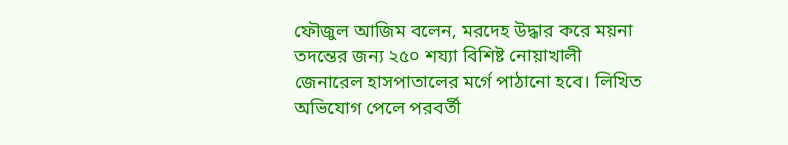ফৌজুল আজিম বলেন, মরদেহ উদ্ধার করে ময়না তদন্তের জন্য ২৫০ শয্যা বিশিষ্ট নোয়াখালী জেনারেল হাসপাতালের মর্গে পাঠানো হবে। লিখিত অভিযোগ পেলে পরবর্তী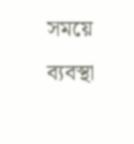সময়ে ব্যবস্থা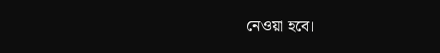নেওয়া হবে।